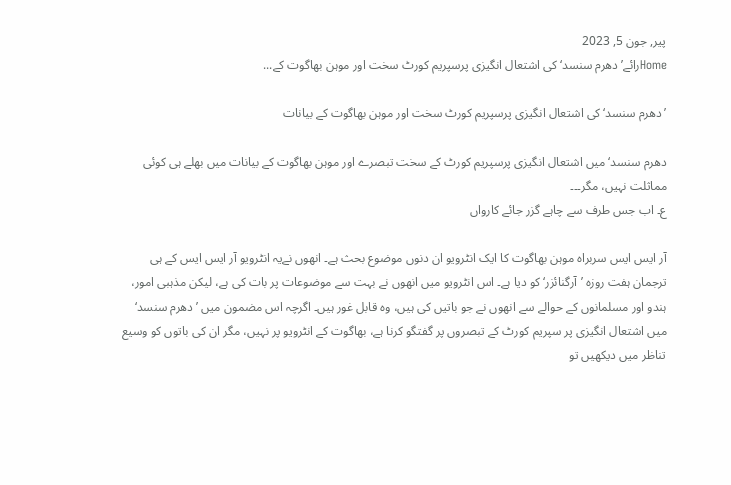پیر, جون 5, 2023
Homeرائے’دھرم سنسد‘ کی اشتعال انگیزی پرسپریم کورٹ سخت اور موہن بھاگوت کے...

’دھرم سنسد‘ کی اشتعال انگیزی پرسپریم کورٹ سخت اور موہن بھاگوت کے بیانات

دھرم سنسد‘ میں اشتعال انگیزی پرسپریم کورٹ کے سخت تبصرے اور موہن بھاگوت کے بیانات میں بھلے ہی کوئی مماثلت نہیں، مگر۔۔۔
ع۔ اب جس طرف سے چاہے گزر جائے کارواں

آر ایس ایس سربراہ موہن بھاگوت کا ایک انٹرویو ان دنوں موضوع بحث ہے۔ انھوں نےیہ انٹرویو آر ایس ایس کے ہی ترجمان ہفت روزہ ’آرگنائزر‘ کو دیا ہے۔ اس انٹرویو میں انھوں نے بہت سے موضوعات پر بات کی ہے، لیکن مذہبی امور، ہندو اور مسلمانوں کے حوالے سے انھوں نے جو باتیں کی ہیں، وہ قابل غور ہیں۔ اگرچہ اس مضمون میں ’دھرم سنسد‘ میں اشتعال انگیزی پر سپریم کورٹ کے تبصروں پر گفتگو کرنا ہے، بھاگوت کے انٹرویو پر نہیں، مگر ان کی باتوں کو وسیع تناظر میں دیکھیں تو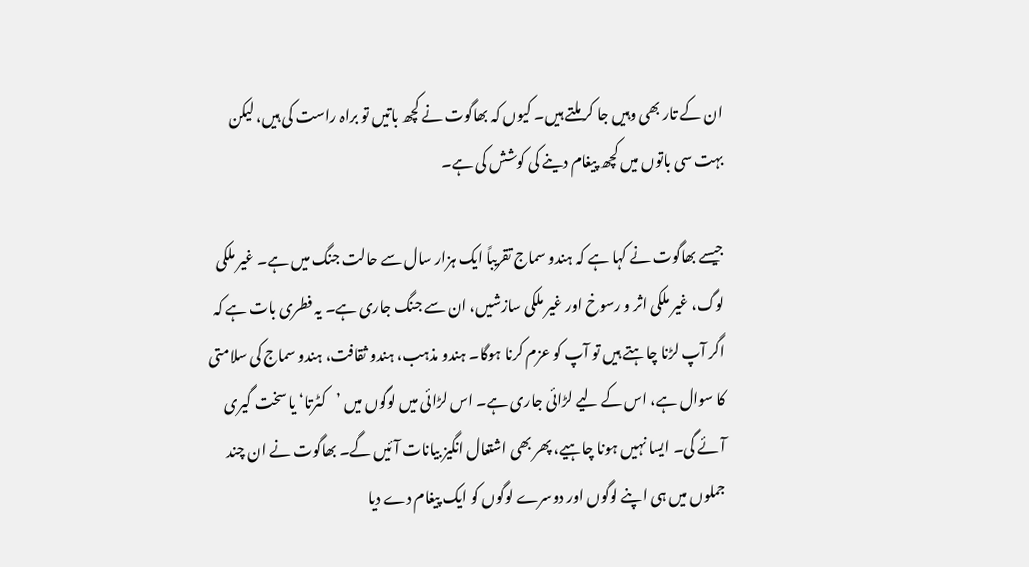ان کے تار بھی وہیں جا کر ملتے ہیں۔ کیوں کہ بھاگوت نے کچھ باتیں تو براہ راست کی ہیں، لیکن بہت سی باتوں میں کچھ پیغام دینے کی کوشش کی ہے۔

جیسے بھاگوت نے کہا ہے کہ ہندو سماج تقریباً ایک ہزار سال سے حالت جنگ میں ہے۔ غیر ملکی لوگ، غیر ملکی اثر و رسوخ اور غیر ملکی سازشیں، ان سے جنگ جاری ہے۔ یہ فطری بات ہے کہ اگر آپ لڑنا چاہتے ہیں تو آپ کو عزم کرنا ہوگا۔ ہندو مذہب، ہندو ثقافت، ہندو سماج کی سلامتی کا سوال ہے، اس کے لیے لڑائی جاری ہے۔ اس لڑائی میں لوگوں میں ’کٹرتا‘ یا سخت گیری آئے گی۔ ایسا نہیں ہونا چاہیے، پھر بھی اشتعال انگیز بیانات آئیں گے۔ بھاگوت نے ان چند جملوں میں ہی اپنے لوگوں اور دوسرے لوگوں کو ایک پیغام دے دیا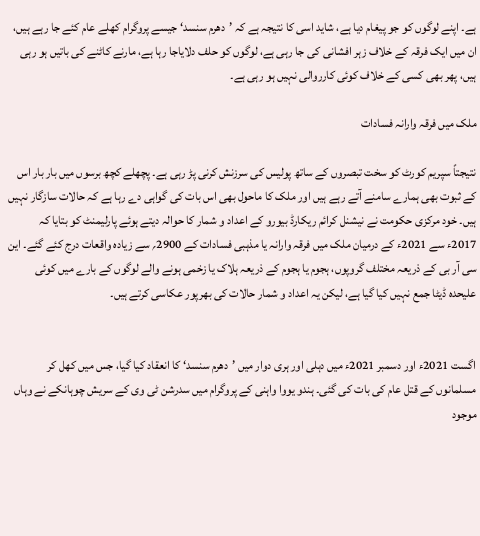ہے۔ اپنے لوگوں کو جو پیغام دیا ہے، شاید اسی کا نتیجہ ہے کہ ’دھرم سنسد‘ جیسے پروگرام کھلے عام کئے جا رہے ہیں، ان میں ایک فرقہ کے خلاف زہر افشانی کی جا رہی ہے، لوگوں کو حلف دلایاجا رہا ہے، مارنے کاٹنے کی باتیں ہو رہی ہیں، پھر بھی کسی کے خلاف کوئی کارروالی نہیں ہو رہی ہے۔

ملک میں فرقہ وارانہ فسادات

نتیجتاً سپریم کورٹ کو سخت تبصروں کے ساتھ پولیس کی سرزنش کرنی پڑ رہی ہے۔ پچھلے کچھ برسوں میں بار بار اس کے ثبوت بھی ہمارے سامنے آتے رہے ہیں اور ملک کا ماحول بھی اس بات کی گواہی دے رہا ہے کہ حالات سازگار نہیں ہیں۔ خود مرکزی حکومت نے نیشنل کرائم ریکارڈ بیورو کے اعداد و شمار کا حوالہ دیتے ہوئے پارلیمنٹ کو بتایا کہ 2017ء سے 2021ء کے درمیان ملک میں فرقہ وارانہ یا مذہبی فسادات کے 2900؍ سے زیادہ واقعات درج کئے گئے۔ این سی آر بی کے ذریعہ مختلف گروپوں، ہجوم یا ہجوم کے ذریعہ ہلاک یا زخمی ہونے والے لوگوں کے بارے میں کوئی علیحدہ ڈیٹا جمع نہیں کیا گیا ہے، لیکن یہ اعداد و شمار حالات کی بھرپور عکاسی کرتے ہیں۔


اگست 2021ء اور دسمبر 2021ء میں دہلی اور ہری دوار میں ’دھرم سنسد‘ کا انعقاد کیا گیا، جس میں کھل کر مسلمانوں کے قتل عام کی بات کی گئی۔ ہندو یووا واہنی کے پروگرام میں سدرشن ٹی وی کے سریش چوہانکے نے وہاں موجود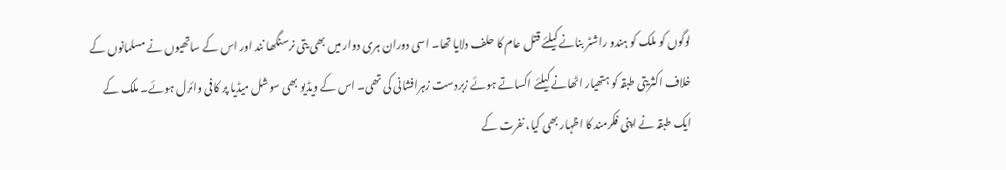لوگوں کو ملک کو ہندو راشٹر بنانے کیلئے قتل عام کا حلف دلایا تھا۔ اسی دوران ہری دوار میں بھی یتی نرسنگھا نند اور اس کے ساتھیوں نے مسلمانوں کے خلاف اکثریتی طبقہ کو ہتھیار اٹھانے کیلئے اکساتے ہوئے زبردست زہرافشانی کی تھی۔ اس کے ویڈیو بھی سوشل میڈیا پر کافی وائرل ہوئے۔ ملک کے ایک طبقہ نے اپنی فکرمند کا اظہار بھی کیا، نفرت کے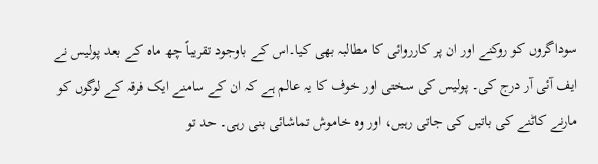سوداگروں کو روکنے اور ان پر کارروائی کا مطالبہ بھی کیا۔اس کے باوجود تقریباً چھ ماہ کے بعد پولیس نے ایف آئی آر درج کی۔ پولیس کی سختی اور خوف کا یہ عالم ہے کہ ان کے سامنے ایک فرقہ کے لوگوں کو مارنے کاٹنے کی باتیں کی جاتی رہیں، اور وہ خاموش تماشائی بنی رہی۔ حد تو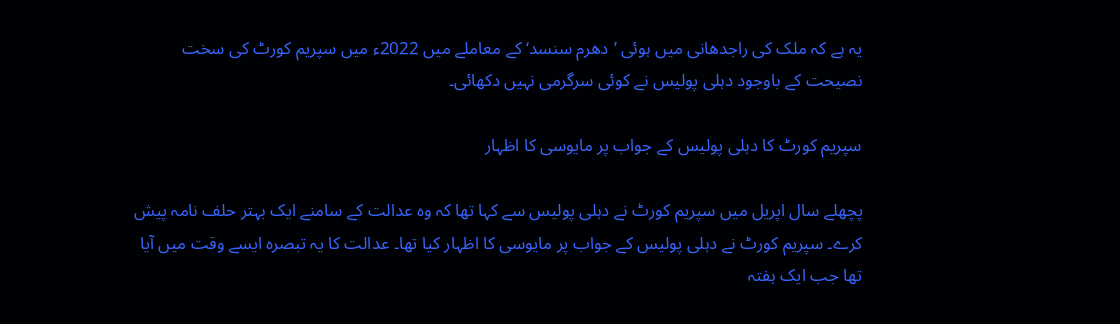یہ ہے کہ ملک کی راجدھانی میں ہوئی ’دھرم سنسد‘ کے معاملے میں 2022ء میں سپریم کورٹ کی سخت نصیحت کے باوجود دہلی پولیس نے کوئی سرگرمی نہیں دکھائی۔

سپریم کورٹ کا دہلی پولیس کے جواب پر مایوسی کا اظہار

پچھلے سال اپریل میں سپریم کورٹ نے دہلی پولیس سے کہا تھا کہ وہ عدالت کے سامنے ایک بہتر حلف نامہ پیش کرے۔ سپریم کورٹ نے دہلی پولیس کے جواب پر مایوسی کا اظہار کیا تھا۔ عدالت کا یہ تبصرہ ایسے وقت میں آیا تھا جب ایک ہفتہ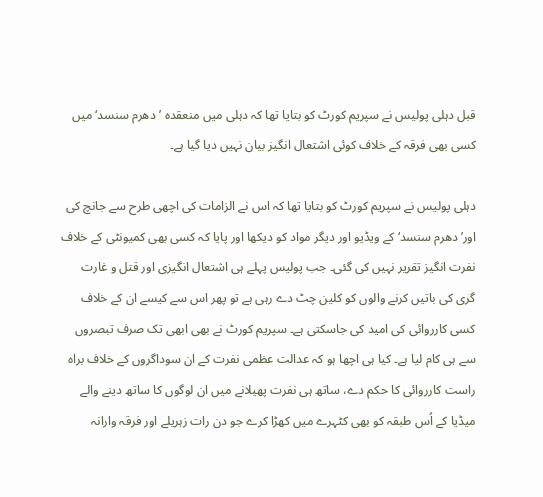قبل دہلی پولیس نے سپریم کورٹ کو بتایا تھا کہ دہلی میں منعقدہ ’دھرم سنسد‘ میں کسی بھی فرقہ کے خلاف کوئی اشتعال انگیز بیان نہیں دیا گیا ہے۔

دہلی پولیس نے سپریم کورٹ کو بتایا تھا کہ اس نے الزامات کی اچھی طرح سے جانچ کی اور’ دھرم سنسد‘ کے ویڈیو اور دیگر مواد کو دیکھا اور پایا کہ کسی بھی کمیونٹی کے خلاف نفرت انگیز تقریر نہیں کی گئی۔ جب پولیس پہلے ہی اشتعال انگیزی اور قتل و غارت گری کی باتیں کرنے والوں کو کلین چٹ دے رہی ہے تو پھر اس سے کیسے ان کے خلاف کسی کارروائی کی امید کی جاسکتی ہے۔ سپریم کورٹ نے بھی ابھی تک صرف تبصروں سے ہی کام لیا ہے۔ کیا ہی اچھا ہو کہ عدالت عظمی نفرت کے ان سوداگروں کے خلاف براہ راست کارروائی کا حکم دے، ساتھ ہی نفرت پھیلانے میں ان لوگوں کا ساتھ دینے والے میڈیا کے اُس طبقہ کو بھی کٹہرے میں کھڑا کرے جو دن رات زہریلے اور فرقہ وارانہ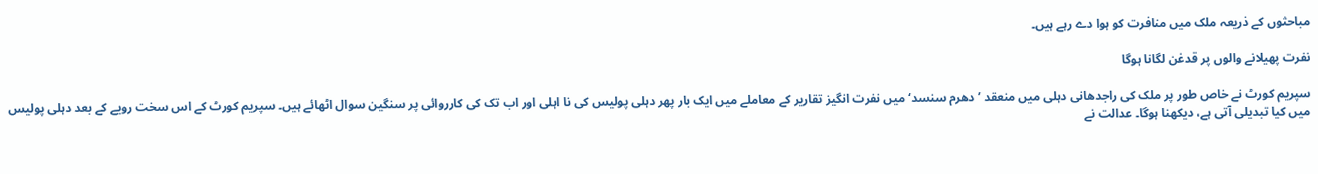مباحثوں کے ذریعہ ملک میں منافرت کو ہوا دے رہے ہیں۔

نفرت پھیلانے والوں پر قدغن لگانا ہوگا

سپریم کورٹ نے خاص طور پر ملک کی راجدھانی دہلی میں منعقد ’دھرم سنسد‘ میں نفرت انگیز تقاریر کے معاملے میں ایک بار پھر دہلی پولیس کی نا اہلی اور اب تک کی کارروائی پر سنگین سوال اٹھائے ہیں۔ سپریم کورٹ کے اس سخت رویے کے بعد دہلی پولیس میں کیا تبدیلی آتی ہے، دیکھنا ہوگا۔ عدالت نے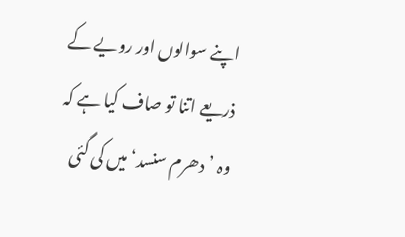اپنے سوالوں اور رویے کے ذریعے اتنا تو صاف کیا ہے کہ وہ ’دھرم سنسد‘ میں کی گئی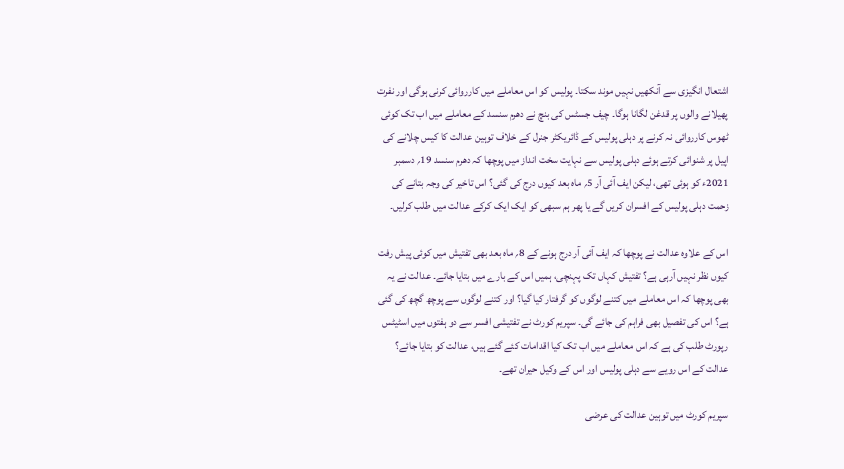اشتعال انگیزی سے آنکھیں نہیں موند سکتا۔ پولیس کو اس معاملے میں کارروائی کرنی ہوگی اور نفرت پھیلانے والوں پر قدغن لگانا ہوگا۔ چیف جسٹس کی بنچ نے دھرم سنسد کے معاملے میں اب تک کوئی ٹھوس کارروائی نہ کرنے پر دہلی پولیس کے ڈائریکٹر جنرل کے خلاف توہین عدالت کا کیس چلانے کی اپیل پر شنوائی کرتے ہوئے دہلی پولیس سے نہایت سخت انداز میں پوچھا کہ دھرم سنسد 19؍ دسمبر 2021ء کو ہوئی تھی، لیکن ایف آئی آر 5؍ ماہ بعد کیوں درج کی گئی؟ اس تاخیر کی وجہ بتانے کی زحمت دہلی پولیس کے افسران کریں گے یا پھر ہم سبھی کو ایک ایک کرکے عدالت میں طلب کرلیں۔

اس کے علاوہ عدالت نے پوچھا کہ ایف آئی آر درج ہونے کے 8؍ ماہ بعد بھی تفتیش میں کوئی پیش رفت کیوں نظر نہیں آرہی ہے؟ تفتیش کہاں تک پہنچی، ہمیں اس کے بارے میں بتایا جائے۔ عدالت نے یہ بھی پوچھا کہ اس معاملے میں کتنے لوگوں کو گرفتار کیا گیا؟ اور کتنے لوگوں سے پوچھ گچھ کی گئی ہے؟ اس کی تفصیل بھی فراہم کی جائے گی۔ سپریم کورٹ نے تفتیشی افسر سے دو ہفتوں میں اسٹیٹس رپورٹ طلب کی ہے کہ اس معاملے میں اب تک کیا اقدامات کئے گئے ہیں، عدالت کو بتایا جائے؟ عدالت کے اس رویے سے دہلی پولیس اور اس کے وکیل حیران تھے۔

سپریم کورٹ میں توہین عدالت کی عرضی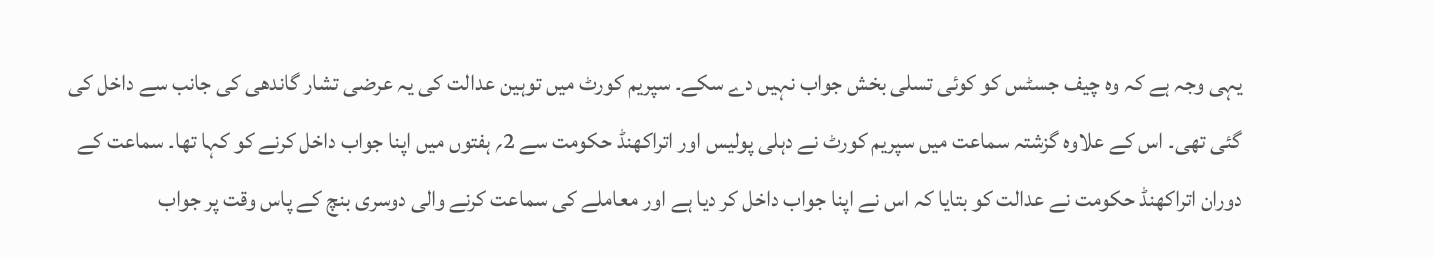یہی وجہ ہے کہ وہ چیف جسٹس کو کوئی تسلی بخش جواب نہیں دے سکے۔ سپریم کورٹ میں توہین عدالت کی یہ عرضی تشار گاندھی کی جانب سے داخل کی گئی تھی۔ اس کے علاوہ گزشتہ سماعت میں سپریم کورٹ نے دہلی پولیس اور اتراکھنڈ حکومت سے 2؍ ہفتوں میں اپنا جواب داخل کرنے کو کہا تھا۔ سماعت کے دوران اتراکھنڈ حکومت نے عدالت کو بتایا کہ اس نے اپنا جواب داخل کر دیا ہے اور معاملے کی سماعت کرنے والی دوسری بنچ کے پاس وقت پر جواب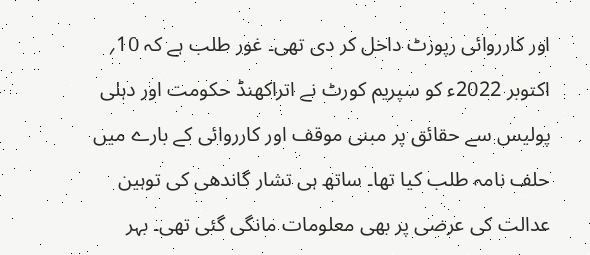اور کارروائی رپورٹ داخل کر دی تھی۔ غور طلب ہے کہ 10؍ اکتوبر 2022ء کو سپریم کورٹ نے اتراکھنڈ حکومت اور دہلی پولیس سے حقائق پر مبنی موقف اور کارروائی کے بارے میں حلف نامہ طلب کیا تھا۔ ساتھ ہی تشار گاندھی کی توہین عدالت کی عرضی پر بھی معلومات مانگی گئی تھی۔ بہر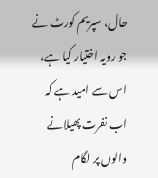حال، سپریم کورٹ نے جو رویہ اختیار کیا ہے، اس سے امید ہے کہ اب نفرت پھیلانے والوں پر لگام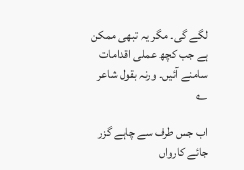لگے گی۔ مگر یہ تبھی ممکن ہے جب کچھ عملی اقدامات سامنے آئیں۔ ورنہ بقول شاعر ؎

اب جس طرف سے چاہے گزر جائے کارواں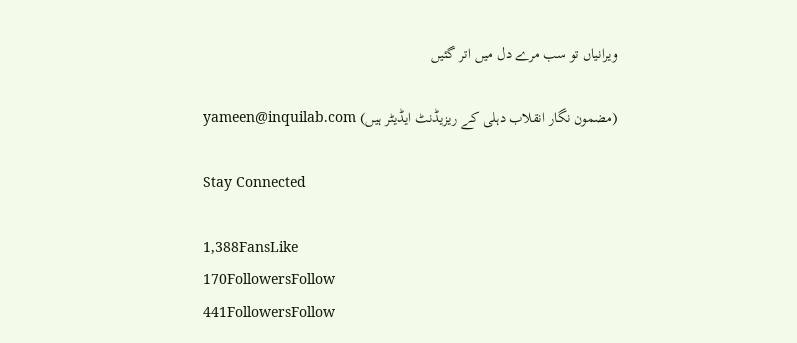ویرانیاں تو سب مرے دل میں اتر گئیں

(مضمون نگار انقلاب دہلی کے ریزیڈنٹ ایڈیٹر ہیں) yameen@inquilab.com

Stay Connected

1,388FansLike
170FollowersFollow
441FollowersFollow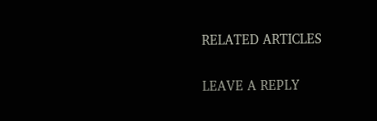RELATED ARTICLES

LEAVE A REPLY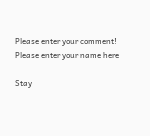Please enter your comment!
Please enter your name here

Stay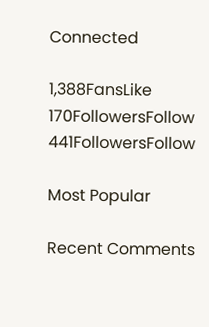Connected

1,388FansLike
170FollowersFollow
441FollowersFollow

Most Popular

Recent Comments